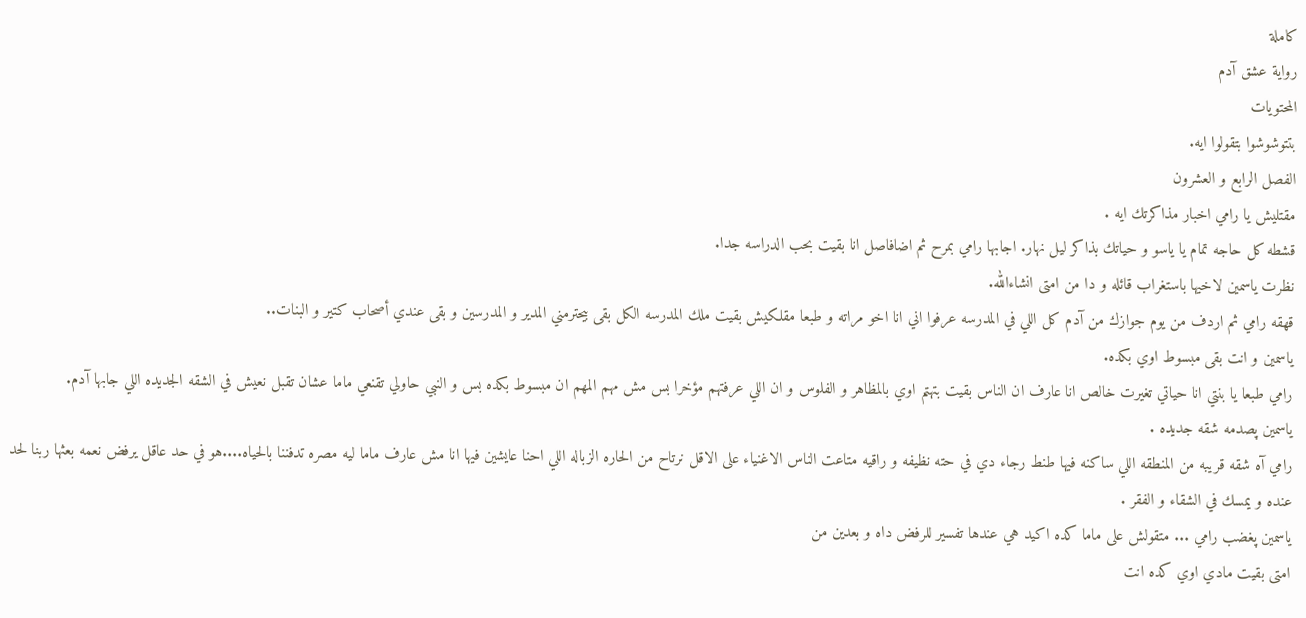كاملة
رواية عشق آدم
المحتويات
بتتوشوشوا بتقولوا ايه.
الفصل الرابع و العشرون
مقتليش يا رامي اخبار مذاكرتك ايه .
قشطه كل حاجه تمام يا ياسو و حياتك بذاكر ليل نهار. اجابها رامي بمرح ثم اضافاصل انا بقيت بحب الدراسه جدا.
نظرت ياسمين لاخيها باستغراب قائله و دا من امتى انشاءالله.
قهقه رامي ثم اردف من يوم جوازك من آدم كل اللي في المدرسه عرفوا اني انا اخو مراته و طبعا مقلكيش بقيت ملك المدرسه الكل بقى بيحترمني المدير و المدرسين و بقى عندي أصحاب كتير و البنات..
ياسمين و انت بقى مبسوط اوي بكده.
رامي طبعا يا بنتي انا حياتي تغيرت خالص انا عارف ان الناس بقيت بتهتم اوي بالمظاهر و الفلوس و ان اللي عرفتهم مؤخرا بس مش مهم المهم ان مبسوط بكده بس و النبي حاولي تقنعي ماما عشان تقبل نعيش في الشقه الجديده اللي جابها آدم.
ياسمين پصدمه شقه جديده .
رامي آه شقه قريبه من المنطقه اللي ساكنه فيها طنط رجاء دي في حته نظيفه و راقيه متاعت الناس الاغنياء على الاقل نرتاح من الحاره الزباله اللي احنا عايشين فيها انا مش عارف ماما ليه مصره تدفننا بالحياه....هو في حد عاقل يرفض نعمه بعثها ربنا لحد عنده و يمسك في الشقاء و الفقر .
ياسمين پغضب رامي ... متقولش على ماما كده اكيد هي عندها تفسير للرفض داه و بعدين من
امتى بقيت مادي اوي كده انت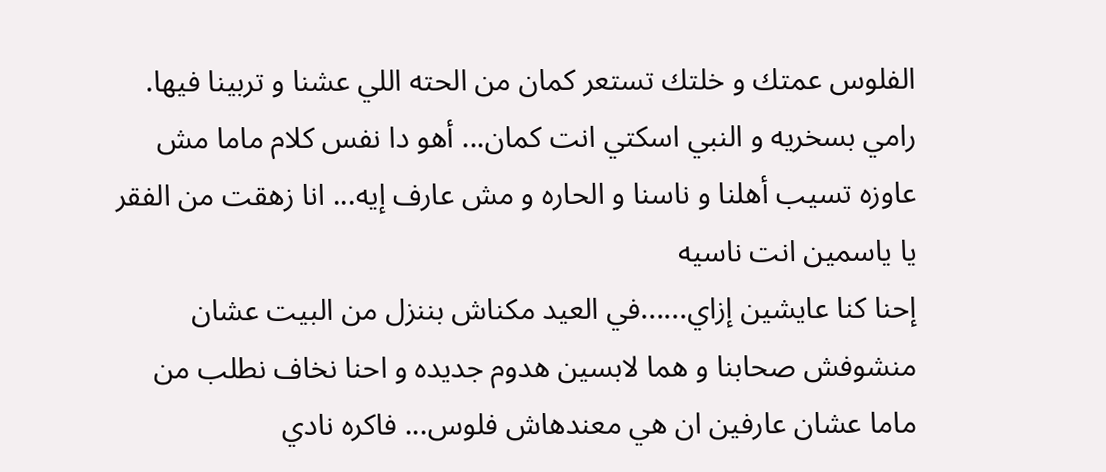الفلوس عمتك و خلتك تستعر كمان من الحته اللي عشنا و تربينا فيها.
رامي بسخريه و النبي اسكتي انت كمان... أهو دا نفس كلام ماما مش عاوزه تسيب أهلنا و ناسنا و الحاره و مش عارف إيه... انا زهقت من الفقر يا ياسمين انت ناسيه
إحنا كنا عايشين إزاي......في العيد مكناش بننزل من البيت عشان منشوفش صحابنا و هما لابسين هدوم جديده و احنا نخاف نطلب من ماما عشان عارفين ان هي معندهاش فلوس... فاكره نادي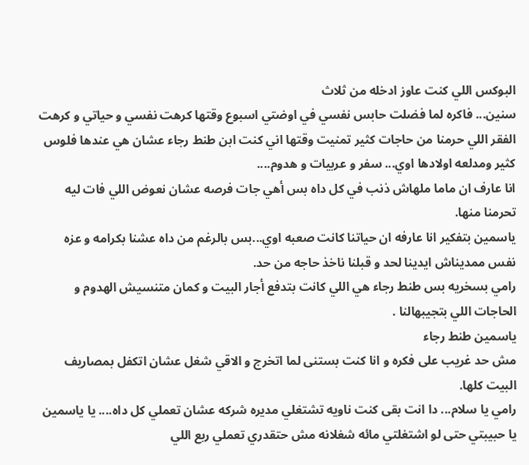البوكس اللي كنت عاوز ادخله من ثلاث
سنين... فاكره لما فضلت حابس نفسي في اوضتي اسبوع وقتها کرهت نفسي و حياتي و کرهت الفقر اللي حرمنا من حاجات كثير تمنيت وقتها اني كنت ابن طنط رجاء عشان هي عندها فلوس كثير ومدلعه اولادها اوي... سفر و عربيات و هدوم....
انا عارف ان ماما ملهاش ذنب في كل داه بس أهي جات فرصه عشان نعوض اللي فات ليه تحرمنا منها.
ياسمين بتفكير انا عارفه ان حياتنا كانت صعبه اوي...بس بالرغم من داه عشنا بكرامه و عزه نفس ممديناش ايدينا لحد و قبلنا ناخذ حاجه من حد.
رامي بسخريه بس طنط رجاء هي اللي كانت بتدفع أجار البيت و كمان متنسيش الهدوم و الحاجات اللي بتجيبهالنا .
ياسمين طنط رجاء
مش حد غريب على فكره و انا كنت بستنى لما اتخرج و الاقي شغل عشان اتكفل بمصاريف البيت كلها.
رامي يا سلام... دا انت بقى كنت ناويه تشتغلي مديره شركه عشان تعملي كل داه.... يا ياسمين يا حبيبتي حتى لو اشتغلتي مائه شغلانه مش حتقدري تعملي ربع اللي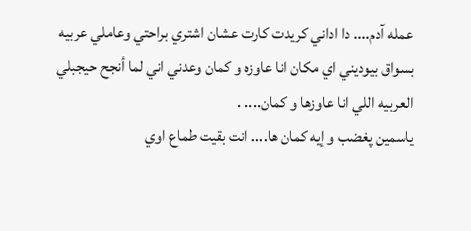عمله آدم.... دا اداني كريدت كارت عشان اشتري براحتي وعاملي عربيه بسواق بيوديني اي مكان انا عاوزه و كمان وعدني اني لما أنجح حيجبلي العربيه اللي انا عاوزها و كمان.... .
ياسمين پغضب و إيه كمان ها.... انت بقيت طماع اوي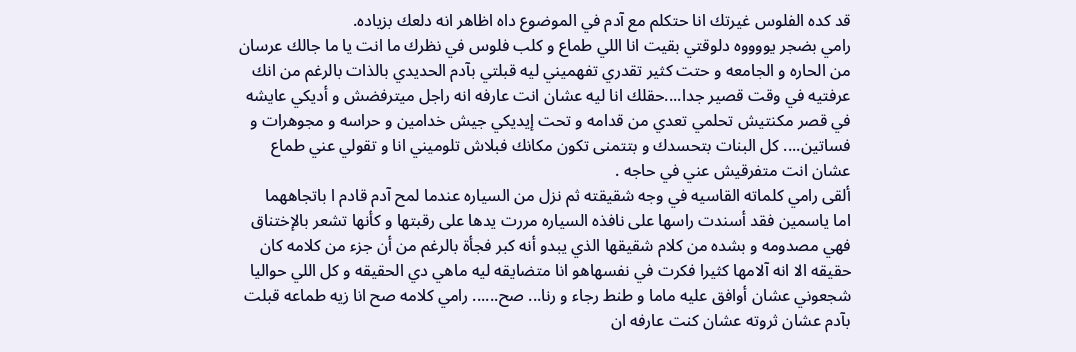قد كده الفلوس غيرتك انا حتكلم مع آدم في الموضوع داه اظاهر انه دلعك بزياده.
رامي بضجر يووووه دلوقتي بقيت انا اللي طماع و كلب فلوس في نظرك ما انت يا ما جالك عرسان من الحاره و الجامعه و حتت كثير تقدري تفهميني ليه قبلتي بآدم الحديدي بالذات بالرغم من انك عرفتيه في وقت قصير جدا....حقلك انا ليه عشان انت عارفه انه راجل ميترفضش و أديكي عايشه في قصر مكنتيش تحلمي تعدي من قدامه و تحت إيديكي جيش خدامين و حراسه و مجوهرات و فساتين.... كل البنات بتحسدك و بتتمنى تكون مكانك فبلاش تلوميني انا و تقولي عني طماع عشان انت متفرقيش عني في حاجه .
ألقى رامي كلماته القاسيه في وجه شقيقته ثم نزل من السياره عندما لمح آدم قادم ا باتجاههما
اما ياسمين فقد أسندت راسها على نافذه السياره مررت يدها على رقبتها و كأنها تشعر بالإختناق فهي مصدومه و بشده من كلام شقيقها الذي يبدو أنه كبر فجأة بالرغم من أن جزء من كلامه كان حقيقه الا انه آلامها كثيرا فكرت في نفسهاهو انا متضايقه ليه ماهي دي الحقيقه و كل اللي حواليا شجعوني عشان أوافق عليه ماما و طنط رجاء و رنا... صح...... رامي كلامه صح انا زيه طماعه قبلت بآدم عشان ثروته عشان كنت عارفه ان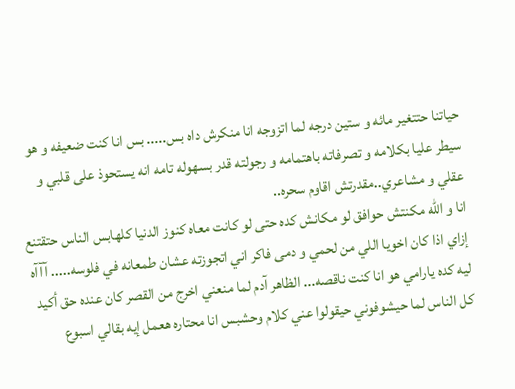حياتنا حتتغير مائه و ستين درجه لما اتزوجه انا منكرش داه بس..... بس انا كنت ضعيفه و هو سيطر عليا بكلامه و تصرفاته باهتمامه و رجولته قدر بسهوله تامه انه يستحوذ على قلبي و عقلي و مشاعري..مقدرتش اقاوم سحره..
انا و الله مكنتش حوافق لو مكانش كده حتى لو كانت معاه كنوز الدنيا كلهابس الناس حتقتنع إزاي اذا كان اخويا اللي من لحمي و دمى فاكر اني اتجوزته عشان طمعانه في فلوسه..... آآآه ليه كده يارامي هو انا كنت ناقصه... الظاهر آدم لما منعني اخرج من القصر كان عنده حق أكيد كل الناس لما حيشوفوني حيقولوا عني كلام وحشبس انا محتاره هعمل إيه بقالي اسبوع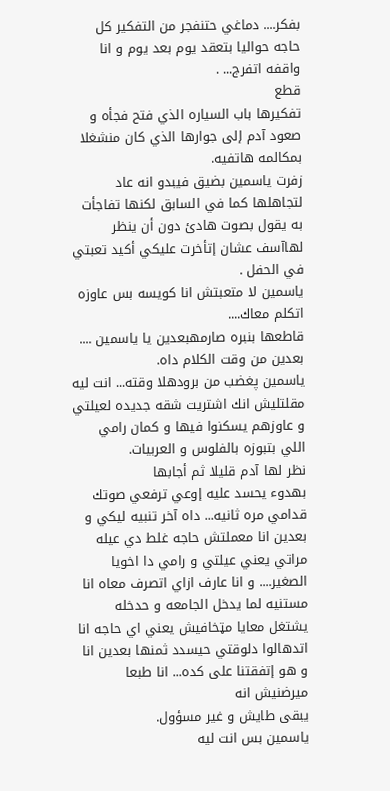بفكر.... دماغي حتنفجر من التفكير كل حاجه حواليا بتعقد يوم بعد يوم و انا واقفه اتفرج... .
قطع
تفكيرها باب السياره الذي فتح فجأه و صعود آدم إلى جوارها الذي كان منشغلا بمكالمه هاتفيه.
زفرت ياسمين بضيق فيبدو انه عاد لتجاهلها كما في السابق لكنها تفاجأت به يقول بصوت هادئ دون أن ينظر لهاآسف عشان إتأخرت عليكي أكيد تعبتي في الحفل .
ياسمين لا متعبتش انا كويسه بس عاوزه اتكلم معاك....
قاطعها بنبره صارمهبعدين يا ياسمين .... بعدين من وقت الكلام داه.
ياسمين پغضب من برودهلا وقته... انت ليه مقلتليش انك اشتريت شقه جديده لعيلتي و عاوزهم يسكنوا فيها و كمان رامي اللي بتبوزه بالفلوس و العربيات.
نظر لها آدم قليلا ثم أجابها
بهدوء يحسد عليه إوعي ترفعي صوتك قدامي مره ثانيه... داه آخر تنبيه ليكي و بعدين انا معملتش حاجه غلط دي عيله مراتي يعني عيلتي و رامي دا اخويا الصغير.... و انا عارف ازاي اتصرف معاه انا مستنيه لما يدخل الجامعه و حدخله يشتغل معايا مټخافيش يعني اي حاجه انا اتدهالوا دلوقتي حيسدد ثمنها بعدين انا و هو إتفقتنا على كده... انا طبعا ميرضنيش انه
يبقى طايش و غير مسؤول.
ياسمين بس انت ليه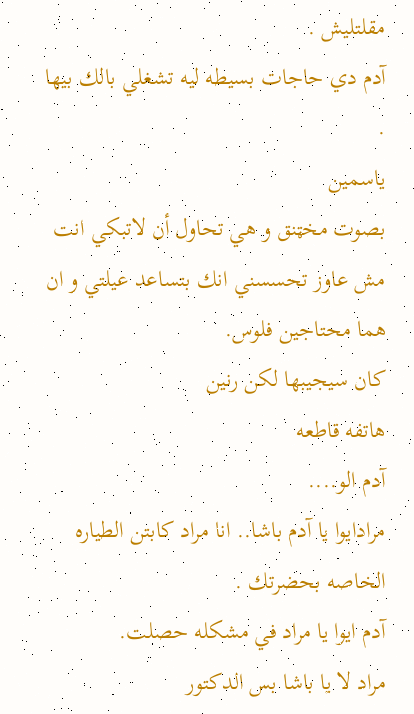مقلتليش .
آدم دي حاجات بسيطه ليه تشغلي بالك بيها .
ياسمين
بصوت مخټنق و هي تحاول أن لاتبكي انت مش عاوز تحسسني انك بتساعد عيلتي و ان هما محتاجين فلوس.
كان سيجيبها لكن رنين
هاتفه قاطعه
آدم الو....
مرادايوا يا آدم باشا.. انا مراد كابتن الطياره الخاصه بحضرتك .
آدم ايوا يا مراد في مشكله حصلت.
مراد لا يا باشا بس الدكتور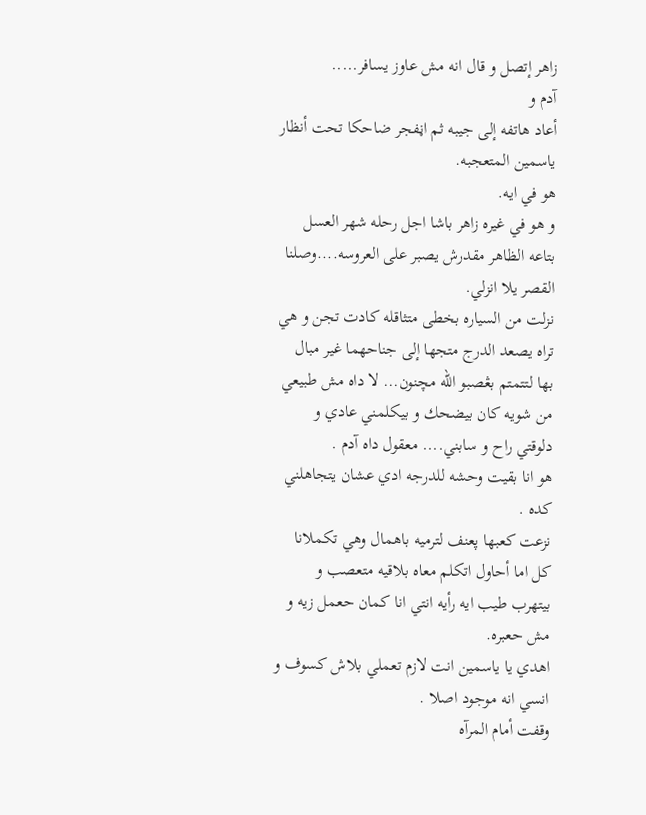زاهر إتصل و قال انه مش عاوز يسافر.....
آدم و
أعاد هاتفه إلى جيبه ثم اڼفجر ضاحكا تحت أنظار ياسمين المتعجبه.
هو في ايه.
و هو في غيره زاهر باشا اجل رحله شهر العسل بتاعه الظاهر مقدرش يصبر على العروسه....وصلنا القصر يلا انزلي.
نزلت من السياره بخطى متثاقله كادت تجن و هي تراه يصعد الدرج متجها إلى جناحهما غير مبال بها لتتمتم بڠصبو الله مچنون... لا داه مش طبيعي من شويه كان بيضحك و بيكلمني عادي و دلوقتي راح و سابني.... معقول داه آدم .
هو انا بقيت وحشه للدرجه ادي عشان يتجاهلني كده .
نزعت كعبها پعنف لترميه باهمال وهي تكملانا كل اما أحاول اتكلم معاه بلاقيه متعصب و بيتهرب طيب ايه رأيه انتي انا كمان حعمل زيه و مش حعبره.
اهدي يا ياسمين انت لازم تعملي بلاش كسوف و انسي انه موجود اصلا .
وقفت أمام المرآه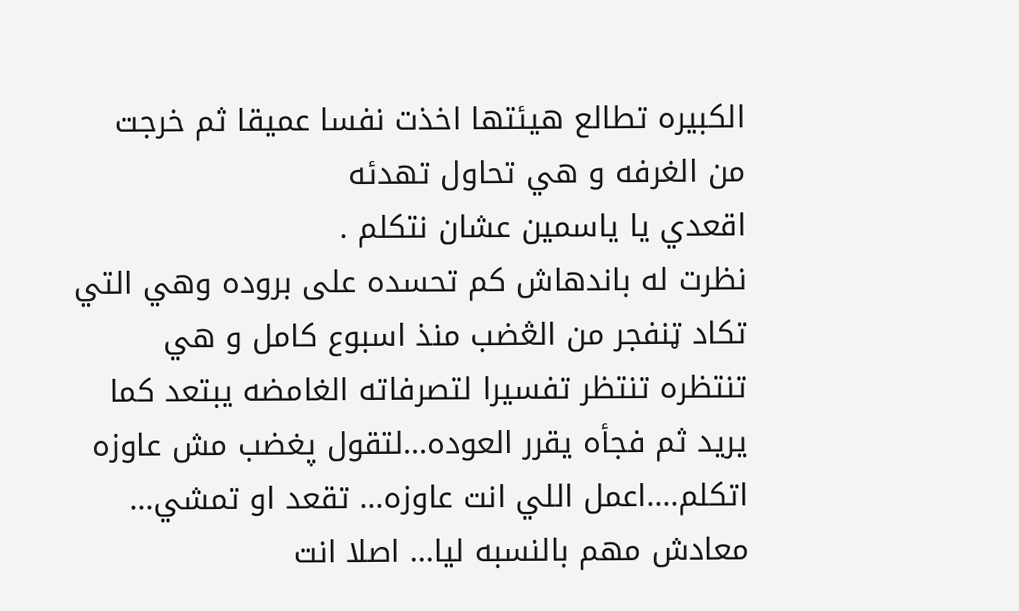الكبيره تطالع هيئتها اخذت نفسا عميقا ثم خرجت من الغرفه و هي تحاول تهدئه
اقعدي يا ياسمين عشان نتكلم .
نظرت له باندهاش كم تحسده على بروده وهي التي تكاد ټنفجر من الڠضب منذ اسبوع كامل و هي تنتظره تنتظر تفسيرا لتصرفاته الغامضه يبتعد كما يريد ثم فجأه يقرر العوده...لتقول پغضب مش عاوزه اتكلم....اعمل اللي انت عاوزه... تقعد او تمشي... معادش مهم بالنسبه ليا... اصلا انت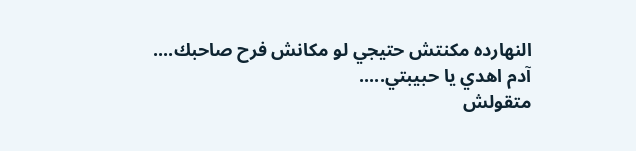النهارده مكنتش حتيجي لو مكانش فرح صاحبك....
آدم اهدي يا حبيبتي.....
متقولش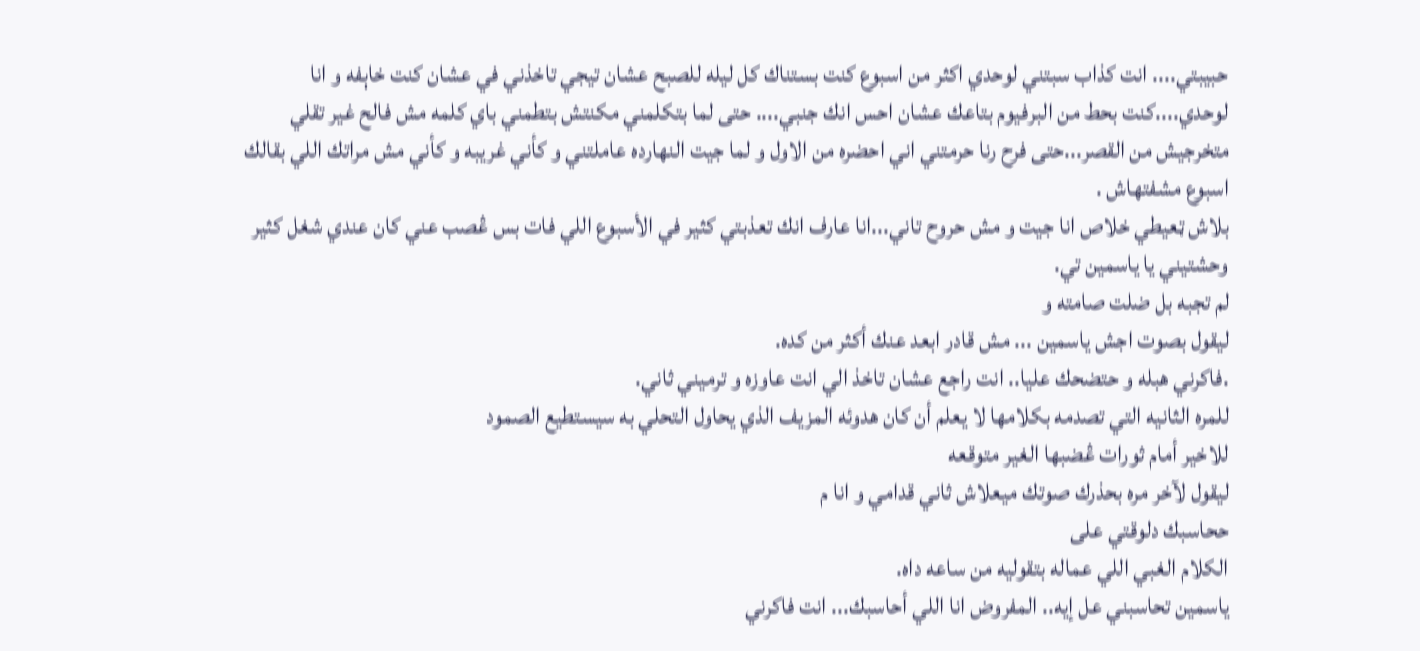حبيبتي.... انت كذاب سبتني لوحدي اكثر من اسبوع كنت بستناك كل ليله للصبح عشان تيجي تاخذني في عشان كنت خاېفه و انا لوحدي....كنت بحط من البرفيوم بتاعك عشان احس انك جنبي.... حتى لما بتكلمني مكنتش بتطمني باي كلمه مش فالح غير تقلي متخرجيش من القصر...حتى فرح رنا حرمتني اني احضره من الاول و لما جيت النهارده عاملتني و كأني غريبه و كأني مش مراتك اللي بقالك اسبوع مشفتهاش .
بلاش ټعيطي خلاص انا جيت و مش حروح تاني...انا عارف انك تعذبتي كثير في الأسبوع اللي فات بس ڠصب عني كان عندي شغل كثير
وحشتيني يا ياسمين تي.
لم تجبه بل ضلت صامته و
ليقول بصوت اجش ياسمين ... مش قادر ابعد عنك أكثر من كده.
.فاكرني هبله و حتضحك عليا.. انت راجع عشان تاخذ الي انت عاوزه و ترميني ثاني.
للمره الثانيه التي تصدمه بكلامها لا يعلم أن كان هدوئه المزيف الذي يحاول التحلي به سيستطيع الصمود
للاخير أمام ثورات ڠضبها الغير متوقعه
ليقول لآخر مره بحذرك صوتك ميعلاش ثاني قدامي و انا م
ححاسبك دلوقتي على
الكلام الغبي اللي عماله بتقوليه من ساعه داه.
ياسمين تحاسبني عل إيه.. المفروض انا اللي أحاسبك... انت فاكرني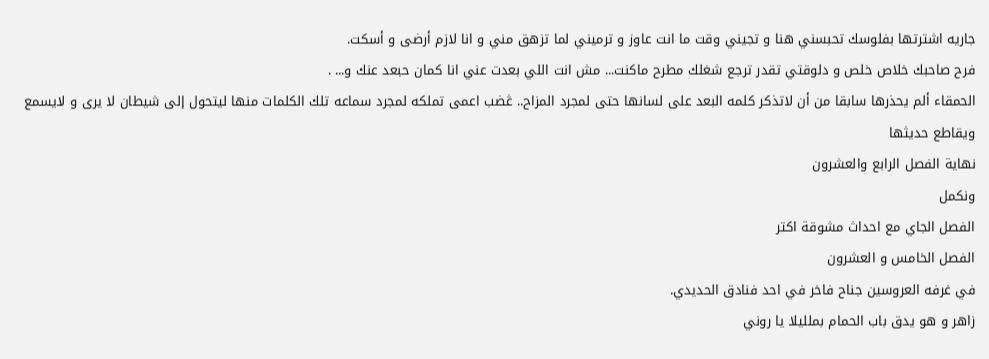جاريه اشترتها بفلوسك تحبسني هنا و تجيني وقت ما انت عاوز و ترميني لما تزهق مني و انا لازم أرضى و أسكت.
فرح صاحبك خلاص خلص و دلوقتي تقدر ترجع شغلك مطرح ماكنت... مش انت اللي بعدت عني انا كمان حبعد عنك و... .
الحمقاء ألم يحذرها سابقا من أن لاتذكر كلمه البعد على لسانها حتى لمجرد المزاح.. ڠضب اعمى تملكه لمجرد سماعه تلك الكلمات منها ليتحول إلى شيطان لا يرى و لايسمع ويقاطع حديثها
نهاية الفصل الرابع والعشرون
ونكمل
الفصل الجاي مع احداث مشوقة اكتر
الفصل الخامس و العشرون
في غرفه العروسين جناح فاخر في احد فنادق الحديدي.
زاهر و هو يدق باب الحمام بملليلا يا روني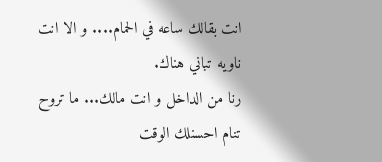انت بقالك ساعه في الحمام.... و الا انت ناويه تباني هناك.
رنا من الداخل و انت مالك... ما تروح تنام احسنلك الوقت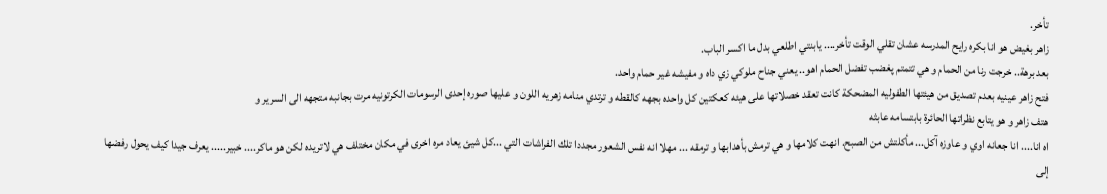تأخر.
زاهر بغيض هو انا بكره رايح المدرسه عشان تقلي الوقت تأخر.... يابنتي اطلعي بدل ما اكسر الباب.
بعد برهة.. خرجت رنا من الحمام و هي تتمتم پغضب تفضل الحمام اهو.. يعني جناح ملوكي زي داه و مفيشه غير حمام واحد.
فتح زاهر عينيه بعدم تصديق من هيئتها الطفوليه المضحكة كانت تعقد خصلاتها على هيئه كعكتين كل واحده بجهه كالقطه و ترتدي منامه زهريه اللون و عليها صوره إحدى الرسومات الكرتونيه مرت بجانبه متجهه الى السرير و
هتف زاهر و هو يتابع نظراتها الحائرة بابتسامه عابثه
اه انا.... انا جعانه اوي و عاوزه آكل... مأكلتش من الصبح. انهت كلامها و هي ترمش بأهدابها و ترمقه ... مهلا انه نفس الشعور مجددا تلك الفراشات التي ...كل شيئ يعاد مره اخرى في مكان مختلف هي لاتريده لكن هو ماكر.... خبير..... يعرف جيدا كيف يحول رفضها إلى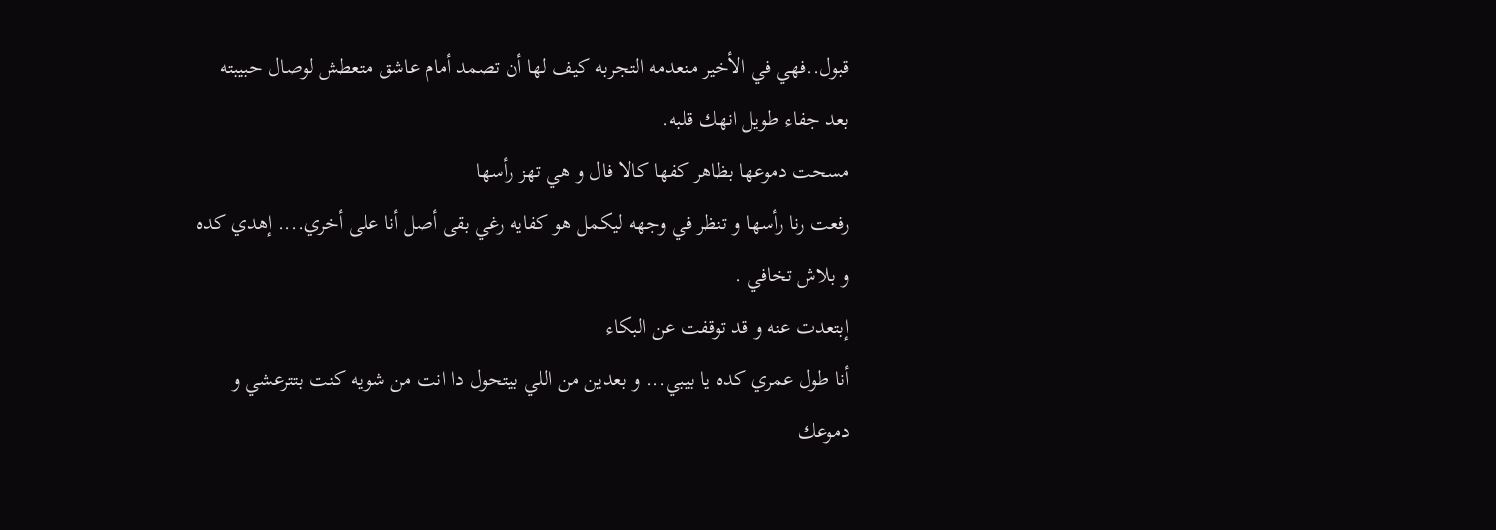قبول..فهي في الأخير منعدمه التجربه كيف لها أن تصمد أمام عاشق متعطش لوصال حبيبته بعد جفاء طويل انهك قلبه.
مسحت دموعها بظاهر كفها كالا فال و هي تهز رأسها
رفعت رنا رأسها و تنظر في وجهه ليكمل هو كفايه رغي بقى أصل أنا على أخري.... إهدي كده و بلاش تخافي .
إبتعدت عنه و قد توقفت عن البكاء
أنا طول عمري كده يا بيبي... و بعدين من اللي بيتحول دا انت من شويه كنت بتترعشي و دموعك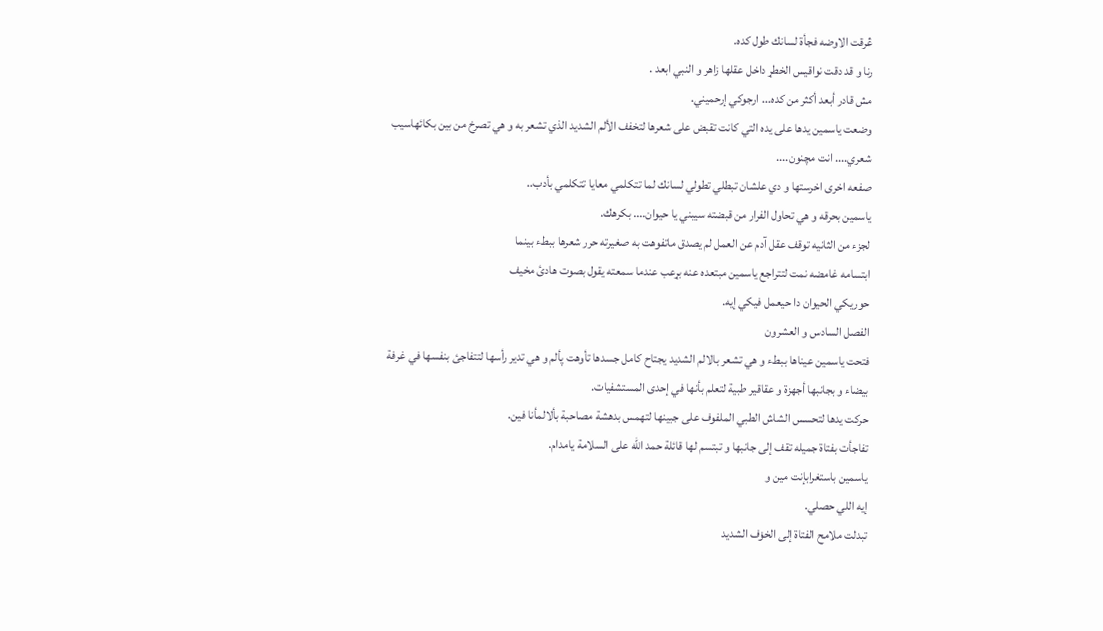ڠرقت الاوضه فجأة لسانك طول كده.
رنا و قد دقت نواقيس الخطړ داخل عقلها زاهر و النبي ابعد .
مش قادر أبعد أكثر من كده... ارجوكي إرحميني.
وضعت ياسمين يدها على يده التي كانت تقبض على شعرها لتخفف الألم الشديد الذي تشعر به و هي تصرخ من بين بكائهاسيب شعري.... انت مچنون....
صفعه اخرى اخرستها و دي علشان تبطلي تطولي لسانك لما تتكلمي معايا تتكلمي بأدب..
ياسمين بحرقه و هي تحاول الفرار من قبضته سيبني يا حيوان.... بكرهك.
لجزء من الثانيه توقف عقل آدم عن العمل لم يصدق ماتفوهت به صغيرته حرر شعرها ببطء بينما
ابتسامه غامضه نمت لتتراجع ياسمين مبتعده عنه بړعب عندما سمعته يقول بصوت هادئ مخيف
حوريكي الحيوان دا حيعمل فيكي إيه.
الفصل السادس و العشرون
فتحت ياسمين عيناها ببطء و هي تشعر بالالم الشديد يجتاح كامل جسدها تأوهت پألم و هي تدير رأسها لتتفاجئ بنفسها في غرفة بيضاء و بجانبها أجهزة و عقاقير طبية لتعلم بأنها في إحدى المستشفيات.
حركت يدها لتحسس الشاش الطبي الملفوف على جبينها لتهمس بدهشة مصاحبة بألالمأنا فين.
تفاجأت بفتاة جميله تقف إلى جانبها و تبتسم لها قائلة حمد الله على السلامة يامدام.
ياسمين باستغرابإنت مين و
إيه اللي حصلي.
تبدلت ملامح الفتاة إلى الخۏف الشديد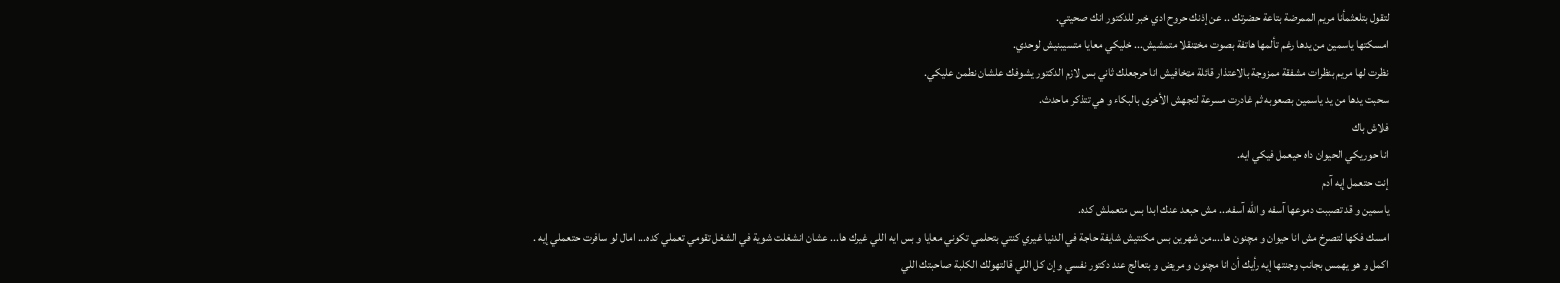لتقول بتلعثمأنا مريم الممرضة بتاعة حضرتك .. عن إذنك حروح ادي خبر للدكتور انك صحيتي.
امسكتها ياسمين من يدها رغم تألمها هاتفة بصوت مخټنقلا متمشيش... خليكي معايا متسيبنيش لوحدي.
نظرت لها مريم بنظرات مشفقة ممزوجة بالاعتذار قائلة مټخافيش انا حرجعلك ثاني بس لازم الدكتور يشوفك علشان نطمن عليكي.
سحبت يدها من يد ياسمين بصعوبه ثم غادرت مسرعة لتجهش الأخرى بالبكاء و هي تتذكر ماحدث.
فلاش باك
انا حوريكي الحيوان داه حيعمل فيكي ايه.
إنت حتعمل إيه آدم
ياسمين و قد تصببت دموعها آسفه و الله آسفه... مش حبعد عنك ابدا بس متعملش كده.
امسك فكها لتصرخ مش انا حيوان و مچنون ها....من شهرين بس مكنتيش شايفة حاجة في الدنيا غيري كنتي بتحلمي تكوني معايا و بس ايه اللي غيرك ها... عشان انشغلت شوية في الشغل تقومي تعملي كده... امال لو سافرت حتعملي إيه .
اكمل و هو يهمس بجانب وجنتها إيه رأيك أن انا مچنون و مريض و بتعالج عند دكتور نفسي و إن كل اللي قالتهولك الكلبة صاحبتك اللي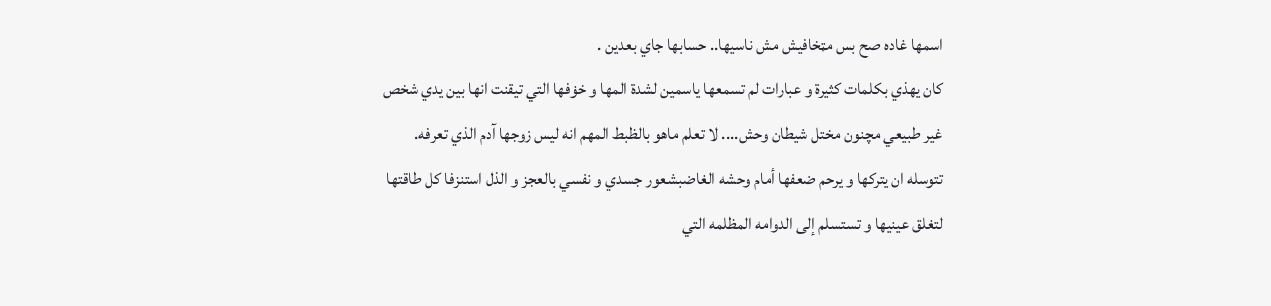اسمها غاده صح بس مټخافيش مش ناسيها.. حسابها جاي بعدين .
كان يهذي بكلمات كثيرة و عبارات لم تسمعها ياسمين لشدة المها و خۏفها التي تيقنت انها بين يدي شخص غير طبيعي مچنون مختل شيطان وحش.... لا تعلم ماهو بالظبط المهم انه ليس زوجها آدم الذي تعرفه.
تتوسله ان يتركها و يرحم ضعفها أمام وحشه الغاضبشعور جسدي و نفسي بالعجز و الذل استنزفا كل طاقتها لتغلق عينيها و تستسلم إلى الدوامه المظلمه التي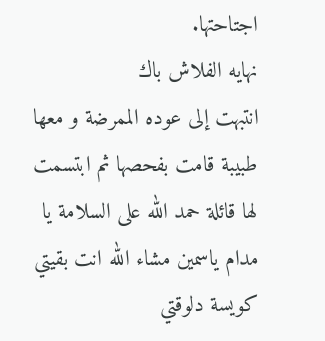اجتاحتها.
نهايه الفلاش باك
انتبهت إلى عوده الممرضة و معها طبيبة قامت بفحصها ثم ابتسمت لها قائلة حمد الله على السلامة يا مدام ياسمين مشاء الله انت بقيتي كويسة دلوقتي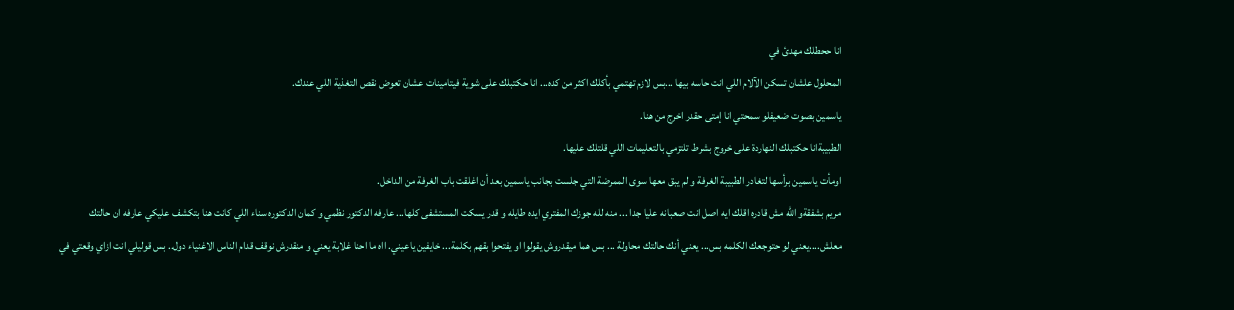انا ححطلك مهدئ في
المحلول علشان تسكن الآلام اللي انت حاسه بيها ...بس لازم تهتمي بأكلك اكثر من كده... انا حكتبلك على شوية فيتامينات عشان تعوض نقص التغذية اللي عندك.
ياسمين بصوت ضعيفلو سمحتي انا إمتى حقدر اخرج من هنا.
الطبيبةانا حكتبلك النهاردة على خروج بشرط تلتزمي بالتعليمات اللي قلتلك عليها.
اومأت ياسمين برأسها لتغادر الطبيبة الغرفة و لم يبق معها سوى الممرضة التي جلست بجانب ياسمين بعد أن اغلقت باب الغرفة من الداخل.
مريم بشفقةو الله مش قادره اقلك ايه اصل انت صعبانه عليا جدا ... منه لله جوزك المفتري ايده طايله و قدر يسكت المستشفى كلها... عارفه الدكتور نظمي و كمان الدكتوره سناء اللي كانت هنا بتكشف عليكي عارفه ان حالتك معلش....يعني لو حتوجعك الكلمه بس... يعني أنك حالتك محاولة ... بس هما ميقدروش يقولوا او يفتحوا بقهم بكلمة... خايفين ياعيني. ااه ما احنا غلابة يعني و منقدرش نوقف قدام الناس الاغنياء دول.. بس قوليلي انت ازاي وقعتي في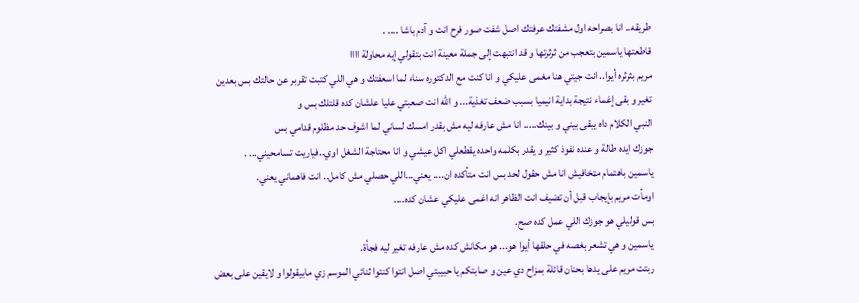طريقه.. انا بصراحه اول مشفتك عرفتك اصل شفت صور فرح انت و آدم باشا .... .
قاطعتها ياسمين بتعجب من ثرثرتها و قد انتبهت إلى جملة معينة انت بتقولي إيه محاولة اااا
مريم بثرثره أيوا.. انت جيتي هنا مغمى عليكي و انا كنت مع الدكتوره سناء لما اسعفتك و هي اللي كتبت تقربر عن حالتك بس بعدين تغير و بقى إغماء نتيجة بداية انيميا بسبب ضعف تغذية... و الله انت صعبتي عليا علشان كده قلتلك بس و
النبي الكلام داه يبقى بيني و بينك..... انا مش عارفه ليه مش بقدر امسك لساني لما اشوف حد مظلوم قدامي بس
جوزك ايده طالة و عنده نفوذ كثير و يقدر بكلمه واحده يقطعلي اكل عيشي و انا محتاجة الشغل اوي..فياريت تسامحيني... .
ياسمين باهتمام مټخافيش انا مش حقول لحد بس انت متأكده ان.... يعني...اللي حصلي مش كامل.. انت فاهماني يعني.
اومأت مريم بإيجاب قبل أن تضيف انت الظاهر انه اغمى عليكي عشان كده....
بس قوليلي هو جوزك اللي عمل كده صح.
ياسمين و هي تشعر بغصه في حلقها أيوا هو... هو مكانش كده مش عارفه تغير ليه فجأة.
ربتت مريم على يدها بحنان قائلة بمزاح دي عين و صابتكم يا حبيبتي اصل انتوا كنتوا ثنائي الموسم زي مابيقولوا و لايقين على بعض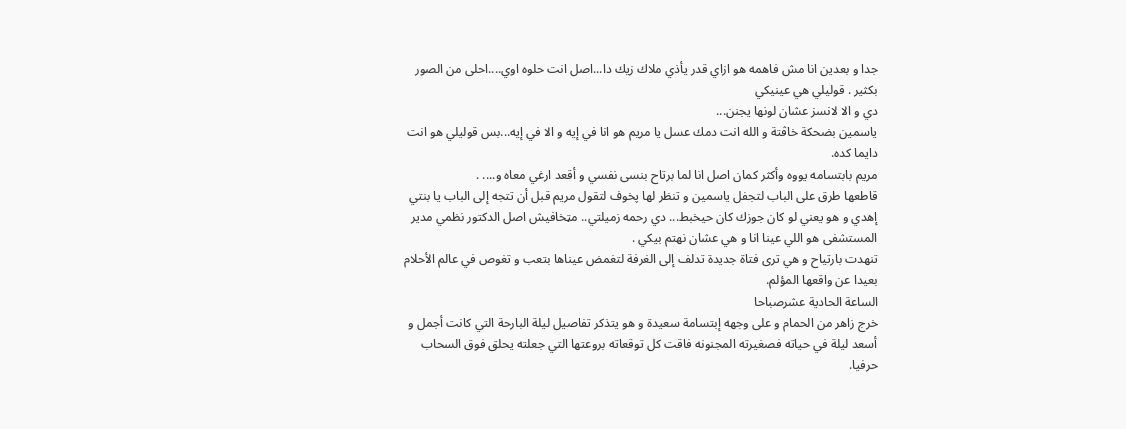جدا و بعدين انا مش فاهمه هو ازاي قدر يأذي ملاك زيك دا...اصل انت حلوه اوي....احلى من الصور بكثير . قوليلي هي عينيكي
دي و الا لانسز عشان لونها يجنن...
ياسمين بضحكة خاڤتة و الله انت دمك عسل يا مريم هو انا في إيه و الا في إيه...بس قوليلي هو انت دايما كده.
مريم بابتسامه يووه وأكثر كمان اصل انا لما برتاح بنسى نفسي و أقعد ارغي معاه و.... .
قاطعها طرق على الباب لتجفل ياسمين و تنظر لها پخوف لتقول مريم قبل أن تتجه إلى الباب يا بنتي إهدي و هو يعني لو كان جوزك كان حيخبط... دي رحمه زميلتي.. مټخافيش اصل الدكتور نظمي مدير المستشفى هو اللي عينا انا و هي عشان نهتم بيكي .
تنهدت بارتياح و هي ترى فتاة جديدة تدلف إلى الغرفة لتغمض عيناها بتعب و تغوص في عالم الأحلام بعيدا عن واقعها المؤلم.
الساعة الحادية عشرصباحا
خرج زاهر من الحمام و على وجهه إبتسامة سعيدة و هو يتذكر تفاصيل ليلة البارحة التي كانت أجمل و أسعد ليلة في حياته فصغيرته المجنونه فاقت كل توقعاته بروعتها التي جعلته يحلق فوق السحاب حرفيا.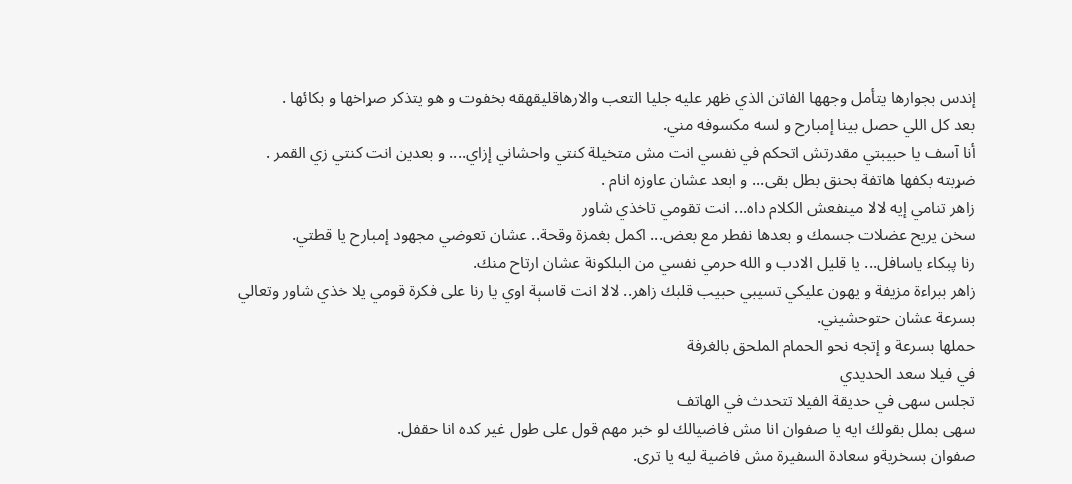إندس بجوارها يتأمل وجهها الفاتن الذي ظهر عليه جليا التعب والارهاقليقهقه بخفوت و هو يتذكر صړاخها و بكائها .
بعد كل اللي حصل بينا إمبارح و لسه مكسوفه مني.
أنا آسف يا حبيبتي مقدرتش اتحكم في نفسي انت مش متخيلة كنتي واحشاني إزاي.... و بعدين انت كنتي زي القمر .
ضړبته بكفها هاتفة بحنق بطل بقى... و ابعد عشان عاوزه انام .
زاهر تنامي إيه لالا مينفعش الكلام داه... انت تقومي تاخذي شاور
سخن يريح عضلات جسمك و بعدها نفطر مع بعض... اكمل بغمزة وقحة.. عشان تعوضي مجهود إمبارح يا قطتي.
رنا پبكاء ياسافل... يا قليل الادب و الله حرمي نفسي من البلكونة عشان ارتاح منك.
زاهر ببراءة مزيفة و يهون عليكي تسيبي حبيب قلبك زاهر.. لالا انت قاسېة اوي يا رنا على فكرة قومي يلا خذي شاور وتعالي بسرعة عشان حتوحشيني.
حملها بسرعة و إتجه نحو الحمام الملحق بالغرفة
في فيلا سعد الحديدي
تجلس سهى في حديقة الفيلا تتحدث في الهاتف
سهى بملل بقولك ايه يا صفوان انا مش فاضيالك لو خبر مهم قول على طول غير كده انا حقفل.
صفوان بسخريةو سعادة السفيرة مش فاضية ليه يا ترى.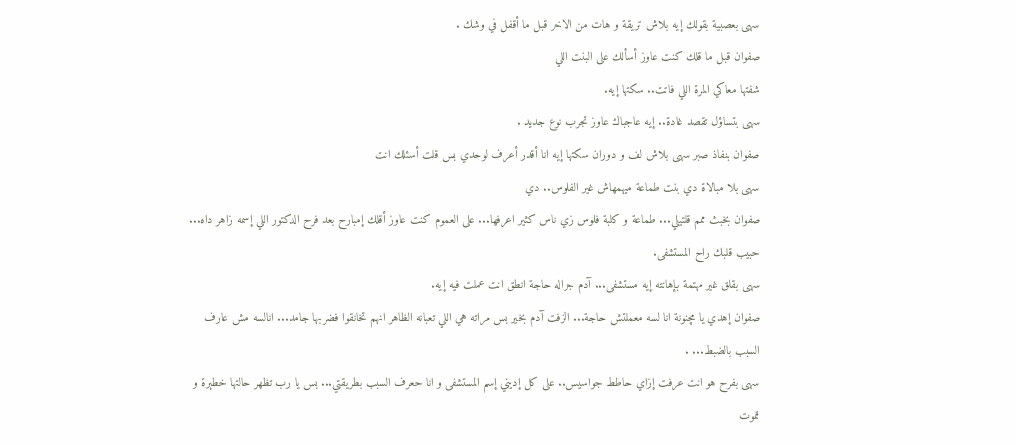سهى بعصبية بقولك إيه بلاش تريقة و هات من الاخر قبل ما أقفل في وشك .
صفوان قبل ما قلك كنت عاوز أسألك على البنت اللي
شفتها معاكي المرة اللي فاتت.. سكتها إيه.
سهى بتساؤل تقصد غادة.. إيه عاجباك عاوز تجرب نوع جديد .
صفوان بنفاذ صبر سهى بلاش لف و دوران سكتها إيه انا أقدر أعرف لوحدي بس قلت أسئلك انت
سهى بلا مبالاة دي بنت طماعة ميهمهاش غير الفلوس.. دي
صفوان بخبث ممم قلتيلي... طماعة و كلبة فلوس زي ناس كثير اعرفها... على العموم كنت عاوز أقلك إمبارح بعد فرح الدكتور اللي إسمه زاهر داه... حبيب قلبك راح المستشفى.
سهى بقلق غير مهتمة بإهانته إيه مستشفى... آدم جراله حاجة انطق انت عملت فيه إيه.
صفوان إهدي يا مچنونة انا لسه معملتش حاجة... الزفت آدم بخير بس مراته هي اللي تعبانه الظاهر انهم تخانقوا فضربها جامد... انالسه مش عارف السبب بالضبط... .
سهى بفرح هو انت عرفت إزاي حاطط جواسيس.. على كل إديني إسم المستشفى و انا حعرف السبب بطريقتي... بس يا رب تظهر حالتها خطېرة و ټموت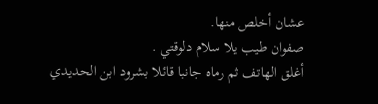عشان أخلص منها.
صفوان طيب يلا سلام دلوقتي .
أغلق الهاتف ثم رماه جانبا قائلا بشرود ابن الحديدي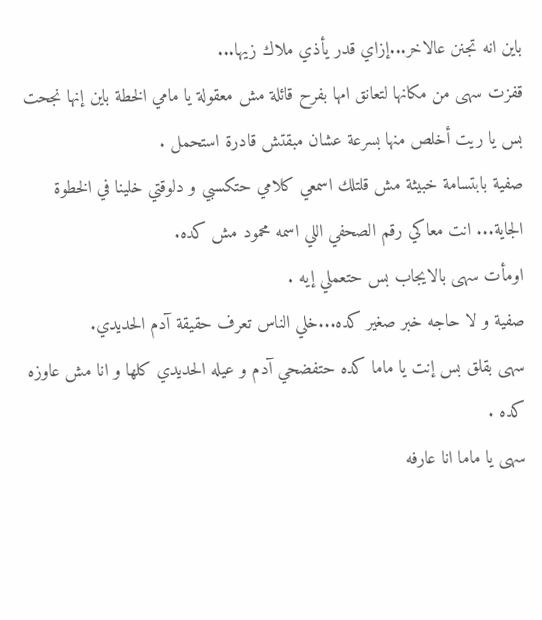باين انه تجنن عالاخر...إزاي قدر يأذي ملاك زيها...
قفزت سهى من مكانها لتعانق امها بفرح قائلة مش معقولة يا مامي الخطة باين إنها نجحت بس يا ريت أخلص منها بسرعة عشان مبقتش قادرة استحمل .
صفية بابتسامة خبيثة مش قلتلك اسمعي كلامي حتكسبي و دلوقتي خلينا في الخطوة الجاية... انت معاكي رقم الصحفي اللي اسمه محمود مش كده.
اومأت سهى بالايجاب بس حتعملي إيه .
صفية و لا حاجه خبر صغير كده...خلي الناس تعرف حقيقة آدم الحديدي.
سهى بقلق بس إنت يا ماما كده حتفضحي آدم و عيله الحديدي كلها و انا مش عاوزه كده .
سهى يا ماما انا عارفه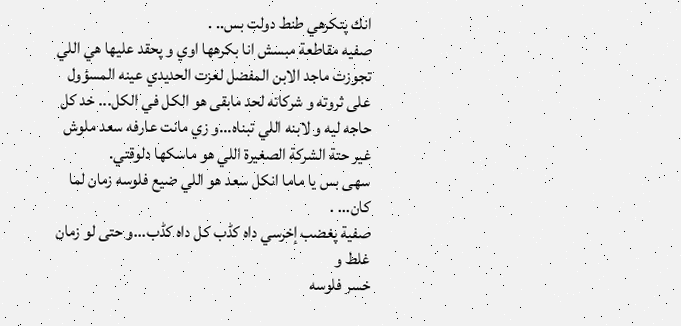انك پتكرهي طنط دولت بس.. .
صفيه مقاطعة مبسش انا بكرهها اوي و پحقد عليها هي اللي تجوزت ماجد الابن المفضل لعزت الحديدي عينه المسؤول على ثروته و شركاته لحد مابقى هو الكل في الكل... خد كل حاجه ليه و لابنه اللي تبناه...و زي مانت عارفه سعد ملوش غير حتة الشركة الصغيرة اللي هو ماسكها دلوقتي.
سهى بس يا ماما انكل سعد هو اللي ضيع فلوسه زمان لما كان... .
صفية پغضب إخرسي داه كڈب كل داه كڈب...و حتى لو زمان غلط و
خسر فلوسه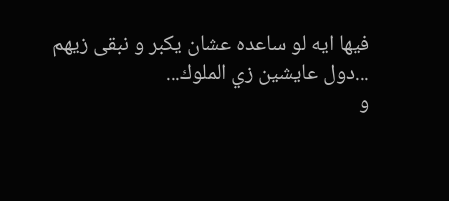فيها ايه لو ساعده عشان يكبر و نبقى زيهم ...دول عايشين زي الملوك...
و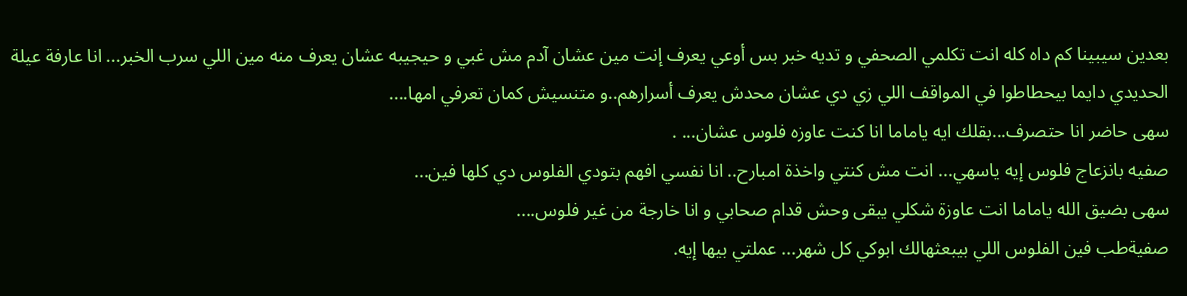بعدين سيبينا كم داه كله انت تكلمي الصحفي و تديه خبر بس أوعي يعرف إنت مين عشان آدم مش غبي و حيجيبه عشان يعرف منه مين اللي سرب الخبر... انا عارفة عيلة الحديدي دايما بيحطاطوا في المواقف اللي زي دي عشان محدش يعرف أسرارهم..و متنسيش كمان تعرفي امها....
سهى حاضر انا حتصرف...بقلك ايه ياماما انا كنت عاوزه فلوس عشان... .
صفيه بانزعاج فلوس إيه ياسهي... انت مش كنتي واخذة امبارح.. انا نفسي افهم بتودي الفلوس دي كلها فين...
سهى بضيق الله ياماما انت عاوزة شكلي يبقى وحش قدام صحابي و انا خارجة من غير فلوس....
صفيةطب فين الفلوس اللي بيبعثهالك ابوكي كل شهر... عملتي بيها إيه.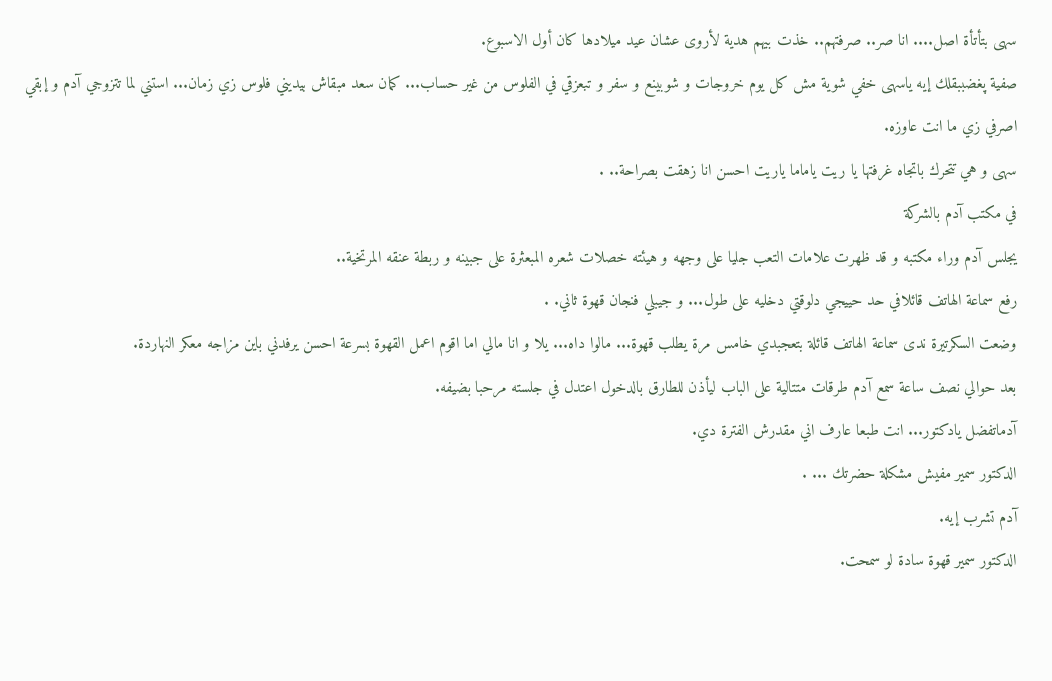سهى بتأتأة اصل.... انا صر.. صرفتهم.. خذت بيهم هدية لأروى عشان عيد ميلادها كان أول الاسبوع.
صفية پغضببقلك إيه ياسهى خفي شوية مش كل يوم خروجات و شوبينع و سفر و تبعزقي في الفلوس من غير حساب... كمان سعد مبقاش بيديني فلوس زي زمان... استني لما تتزوجي آدم و إبقي اصرفي زي ما انت عاوزه.
سهى و هي تتحرك باتجاه غرفتها يا ريت ياماما ياريت احسن انا زهقت بصراحة.. .
في مكتب آدم بالشركة
يجلس آدم وراء مكتبه و قد ظهرت علامات التعب جليا على وجهه و هيئته خصلات شعره المبعثرة على جبينه و ربطة عنقه المرتخية..
رفع سماعة الهاتف قائلافي حد حييجي دلوقتي دخليه على طول... و جيبلي فنجان قهوة ثاني. .
وضعت السكرتيرة ندى سماعة الهاتف قائلة بتعجبدي خامس مرة يطلب قهوة... مالوا داه... يلا و انا مالي اما اقوم اعمل القهوة بسرعة احسن يرفدني باين مزاجه معكر النهاردة.
بعد حوالي نصف ساعة سمع آدم طرقات متتالية على الباب ليأذن للطارق بالدخول اعتدل في جلسته مرحبا بضيفه.
آدماتفضل يادكتور... انت طبعا عارف اني مقدرش الفترة دي.
الدكتور سمير مفيش مشكلة حضرتك ... .
آدم تشرب إيه.
الدكتور سمير قهوة سادة لو سمحت.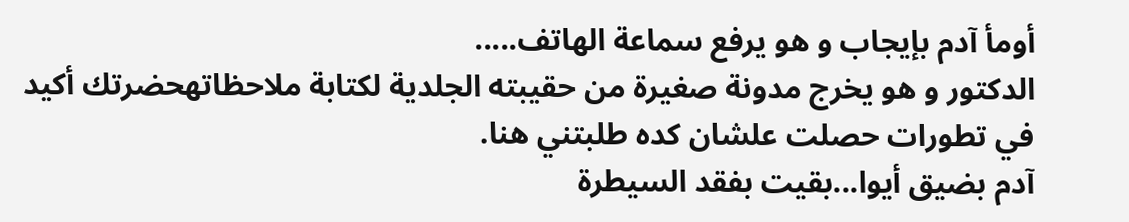أومأ آدم بإيجاب و هو يرفع سماعة الهاتف.....
الدكتور و هو يخرج مدونة صغيرة من حقيبته الجلدية لكتابة ملاحظاتهحضرتك أكيد في تطورات حصلت علشان كده طلبتني هنا.
آدم بضيق أيوا...بقيت بفقد السيطرة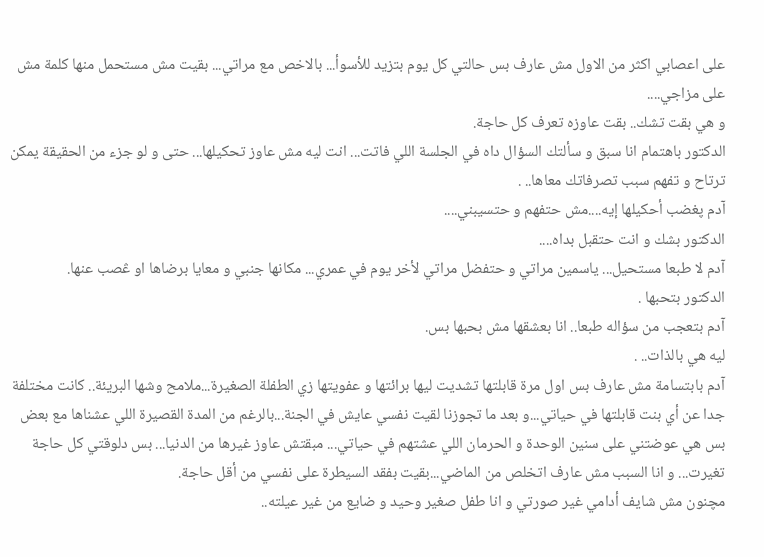على اعصابي اكثر من الاول مش عارف بس حالتي كل يوم بتزيد للأسوأ... بالاخص مع مراتي... بقيت مش مستحمل منها كلمة مش على مزاجي....
و هي بقت تشك.. بقت عاوزه تعرف كل حاجة.
الدكتور باهتمام انا سبق و سألتك السؤال داه في الجلسة اللي فاتت... انت ليه مش عاوز تحكيلها... حتى و لو جزء من الحقيقة يمكن ترتاح و تفهم سبب تصرفاتك معاها.. .
آدم پغضب أحكيلها إيه....مش حتفهم و حتسيبني....
الدكتور بشك و انت حتقبل بداه....
آدم لا طبعا مستحيل... ياسمين مراتي و حتفضل مراتي لأخر يوم في عمري... مكانها جنبي و معايا برضاها او ڠصب عنها.
الدكتور بتحبها .
آدم بتعجب من سؤاله طبعا.. انا بعشقها مش بحبها بس.
ليه هي بالذات.. .
آدم بابتسامة مش عارف بس اول مرة قابلتها تشديت ليها برائتها و عفويتها زي الطفلة الصغيرة...ملامح وشها البريئة.. كانت مختلفة جدا عن أي بنت قابلتها في حياتي...و بعد ما تجوزنا لقيت نفسي عايش في الجنة...بالرغم من المدة القصيرة اللي عشناها مع بعض بس هي عوضتني على سنين الوحدة و الحرمان اللي عشتهم في حياتي... مبقتش عاوز غيرها من الدنيا... بس دلوقتي كل حاجة تغيرت... و انا السبب مش عارف اتخلص من الماضي...بقيت بفقد السيطرة على نفسي من أقل حاجة.
مچنون مش شايف أدامي غير صورتي و انا طفل صغير وحيد و ضايع من غير عيلته..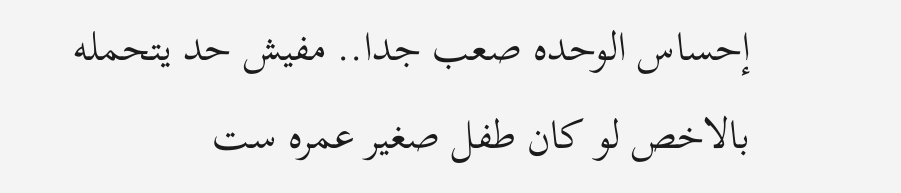إحساس الوحده صعب جدا.. مفيش حد يتحمله بالاخص لو كان طفل صغير عمره ست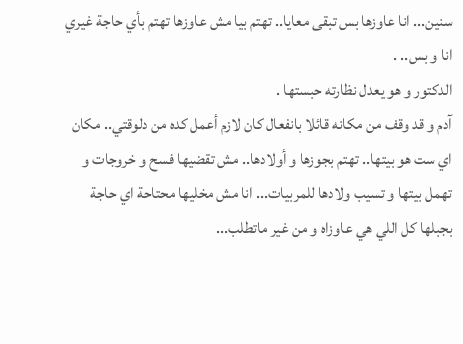سنين... انا عاوزها بس تبقى معايا.. تهتم بيا مش عاوزها تهتم بأي حاجة غيري انا و بس.. .
الدكتور و هو يعدل نظارته حبستها .
آدم و قد وقف من مكانه قائلا بانفعال كان لازم أعمل كده من دلوقتي.. مكان اي ست هو بيتها.. تهتم بجوزها و أولادها.. مش تقضيها فسح و خروجات و تهمل بيتها و تسيب ولادها للمربيات... انا مش مخليها محتاحة اي حاجة بجبلها كل اللي هي عاوزاه و من غير ماتطلب...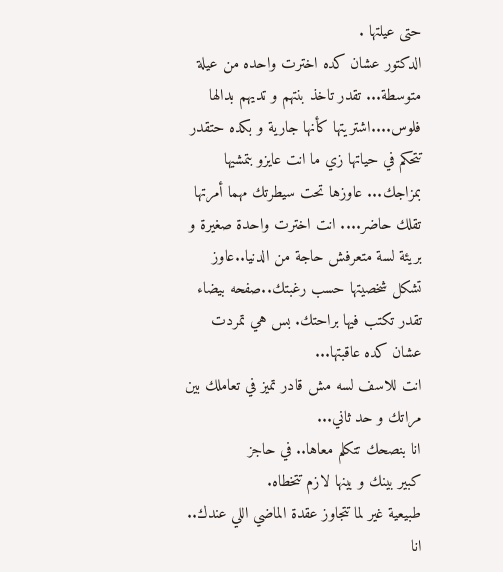حتى عيلتها .
الدكتور عشان كده اخترت واحده من عيلة متوسطة... تقدر تاخذ بنتهم و تديهم بدالها فلوس....اشتريتها كأنها جارية و بكده حتقدر تتحكم في حياتها زي ما انت عايزو بتمشيها بمزاجك... عاوزها تحت سيطرتك مهما أمرتها تقلك حاضر.... انت اخترت واحدة صغيرة و بريئة لسة متعرفش حاجة من الدنيا..عاوز تشكل شخصيتها حسب رغبتك..صفحه بيضاء تقدر تكتب فيها براحتك. بس هي تمردت عشان كده عاقبتها...
انت للاسف لسه مش قادر تميز في تعاملك بين مراتك و حد ثاني...
انا بنصحك تتكلم معاها.. في حاجز
كبير بينك و بينها لازم تتخطاه.
طبيعية غير لما تتجاوز عقدة الماضي اللي عندك.. انا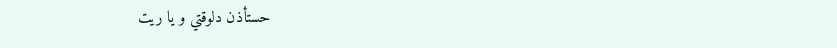حستأذن دلوقتي و يا ريت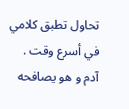تحاول تطبق كلامي في أسرع وقت .
آدم و هو يصافحه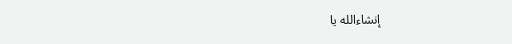إنشاءالله يا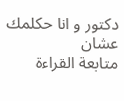دكتور و انا حكلمك عشان
متابعة القراءة